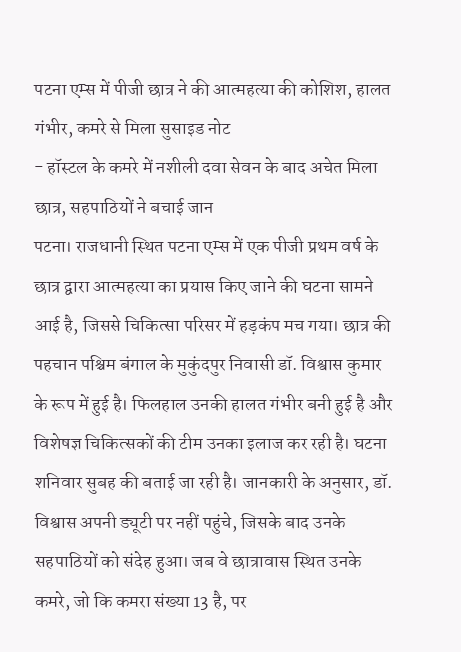पटना एम्स में पीजी छात्र ने की आत्महत्या की कोशिश, हालत गंभीर, कमरे से मिला सुसाइड नोट
- हॉस्टल के कमरे में नशीली दवा सेवन के बाद अचेत मिला छात्र, सहपाठियों ने बचाई जान
पटना। राजधानी स्थित पटना एम्स में एक पीजी प्रथम वर्ष के छात्र द्वारा आत्महत्या का प्रयास किए जाने की घटना सामने आई है, जिससे चिकित्सा परिसर में हड़कंप मच गया। छात्र की पहचान पश्चिम बंगाल के मुकुंदपुर निवासी डॉ. विश्वास कुमार के रूप में हुई है। फिलहाल उनकी हालत गंभीर बनी हुई है और विशेषज्ञ चिकित्सकों की टीम उनका इलाज कर रही है। घटना शनिवार सुबह की बताई जा रही है। जानकारी के अनुसार, डॉ. विश्वास अपनी ड्यूटी पर नहीं पहुंचे, जिसके बाद उनके सहपाठियों को संदेह हुआ। जब वे छात्रावास स्थित उनके कमरे, जो कि कमरा संख्या 13 है, पर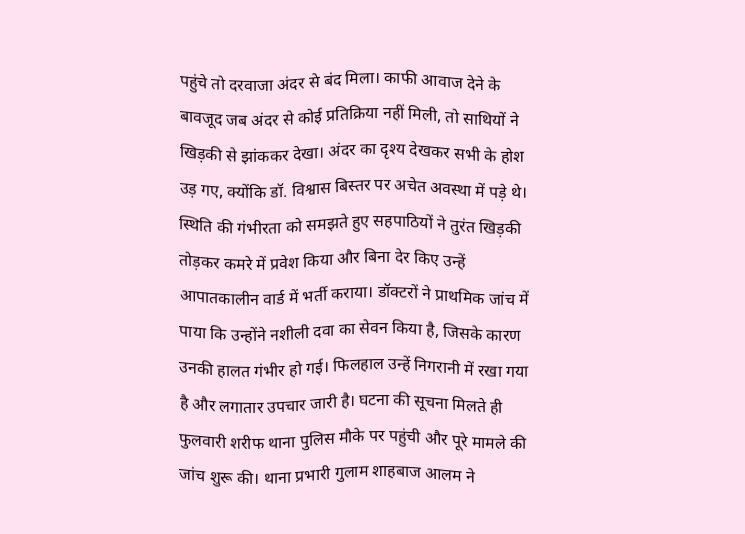पहुंचे तो दरवाजा अंदर से बंद मिला। काफी आवाज देने के बावजूद जब अंदर से कोई प्रतिक्रिया नहीं मिली, तो साथियों ने खिड़की से झांककर देखा। अंदर का दृश्य देखकर सभी के होश उड़ गए, क्योंकि डॉ. विश्वास बिस्तर पर अचेत अवस्था में पड़े थे। स्थिति की गंभीरता को समझते हुए सहपाठियों ने तुरंत खिड़की तोड़कर कमरे में प्रवेश किया और बिना देर किए उन्हें आपातकालीन वार्ड में भर्ती कराया। डॉक्टरों ने प्राथमिक जांच में पाया कि उन्होंने नशीली दवा का सेवन किया है, जिसके कारण उनकी हालत गंभीर हो गई। फिलहाल उन्हें निगरानी में रखा गया है और लगातार उपचार जारी है। घटना की सूचना मिलते ही फुलवारी शरीफ थाना पुलिस मौके पर पहुंची और पूरे मामले की जांच शुरू की। थाना प्रभारी गुलाम शाहबाज आलम ने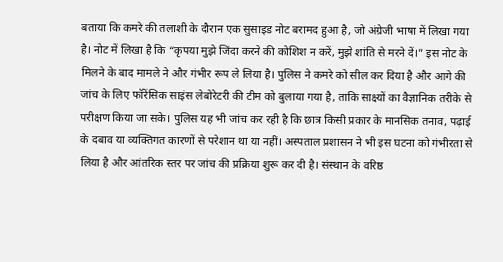बताया कि कमरे की तलाशी के दौरान एक सुसाइड नोट बरामद हुआ है, जो अंग्रेजी भाषा में लिखा गया है। नोट में लिखा है कि “कृपया मुझे जिंदा करने की कोशिश न करें, मुझे शांति से मरने दें।” इस नोट के मिलने के बाद मामले ने और गंभीर रूप ले लिया है। पुलिस ने कमरे को सील कर दिया है और आगे की जांच के लिए फॉरेंसिक साइंस लेबोरेटरी की टीम को बुलाया गया है, ताकि साक्ष्यों का वैज्ञानिक तरीके से परीक्षण किया जा सके। पुलिस यह भी जांच कर रही है कि छात्र किसी प्रकार के मानसिक तनाव, पढ़ाई के दबाव या व्यक्तिगत कारणों से परेशान था या नहीं। अस्पताल प्रशासन ने भी इस घटना को गंभीरता से लिया है और आंतरिक स्तर पर जांच की प्रक्रिया शुरू कर दी है। संस्थान के वरिष्ठ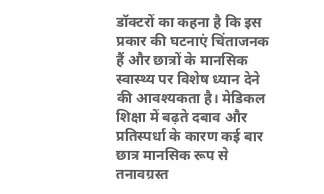डॉक्टरों का कहना है कि इस प्रकार की घटनाएं चिंताजनक हैं और छात्रों के मानसिक स्वास्थ्य पर विशेष ध्यान देने की आवश्यकता है। मेडिकल शिक्षा में बढ़ते दबाव और प्रतिस्पर्धा के कारण कई बार छात्र मानसिक रूप से तनावग्रस्त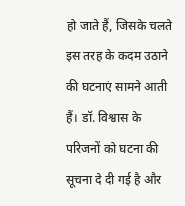हो जाते हैं, जिसके चलते इस तरह के कदम उठाने की घटनाएं सामने आती हैं। डॉ. विश्वास के परिजनों को घटना की सूचना दे दी गई है और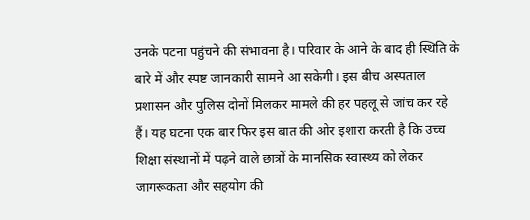उनके पटना पहुंचने की संभावना है। परिवार के आने के बाद ही स्थिति के बारे में और स्पष्ट जानकारी सामने आ सकेगी। इस बीच अस्पताल प्रशासन और पुलिस दोनों मिलकर मामले की हर पहलू से जांच कर रहे हैं। यह घटना एक बार फिर इस बात की ओर इशारा करती है कि उच्च शिक्षा संस्थानों में पढ़ने वाले छात्रों के मानसिक स्वास्थ्य को लेकर जागरूकता और सहयोग की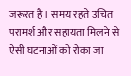जरूरत है। समय रहते उचित परामर्श और सहायता मिलने से ऐसी घटनाओं को रोका जा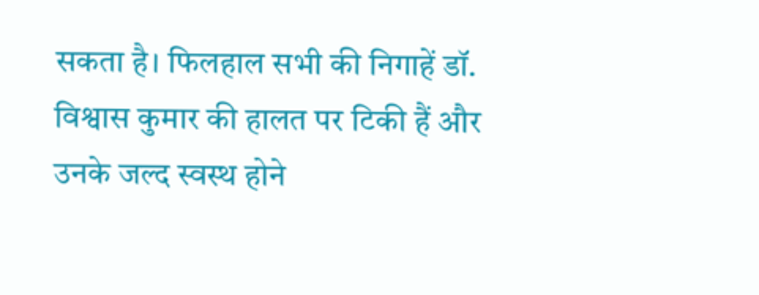सकता है। फिलहाल सभी की निगाहें डॉ. विश्वास कुमार की हालत पर टिकी हैं और उनके जल्द स्वस्थ होने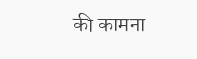की कामना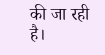की जा रही है।